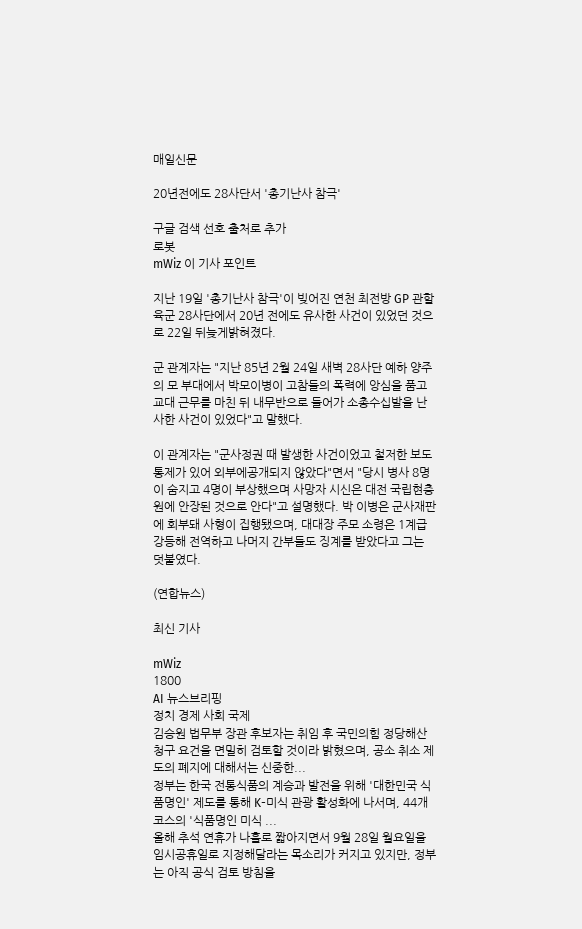매일신문

20년전에도 28사단서 '총기난사 참극'

구글 검색 선호 출처로 추가
로봇
mWiz 이 기사 포인트

지난 19일 '총기난사 참극'이 빚어진 연천 최전방 GP 관할 육군 28사단에서 20년 전에도 유사한 사건이 있었던 것으로 22일 뒤늦게밝혀졌다.

군 관계자는 "지난 85년 2월 24일 새벽 28사단 예하 양주의 모 부대에서 박모이병이 고참들의 폭력에 앙심을 품고 교대 근무를 마친 뒤 내무반으로 들어가 소총수십발을 난사한 사건이 있었다"고 말했다.

이 관계자는 "군사정권 때 발생한 사건이었고 철저한 보도통제가 있어 외부에공개되지 않았다"면서 "당시 병사 8명이 숨지고 4명이 부상했으며 사망자 시신은 대전 국립현충원에 안장된 것으로 안다"고 설명했다. 박 이병은 군사재판에 회부돼 사형이 집행됐으며, 대대장 주모 소령은 1계급 강등해 전역하고 나머지 간부들도 징계를 받았다고 그는 덧붙였다.

(연합뉴스)

최신 기사

mWiz
1800
AI 뉴스브리핑
정치 경제 사회 국제
김승원 법무부 장관 후보자는 취임 후 국민의힘 정당해산 청구 요건을 면밀히 검토할 것이라 밝혔으며, 공소 취소 제도의 폐지에 대해서는 신중한...
정부는 한국 전통식품의 계승과 발전을 위해 '대한민국 식품명인' 제도를 통해 K-미식 관광 활성화에 나서며, 44개 코스의 '식품명인 미식 ...
올해 추석 연휴가 나흘로 짧아지면서 9월 28일 월요일을 임시공휴일로 지정해달라는 목소리가 커지고 있지만, 정부는 아직 공식 검토 방침을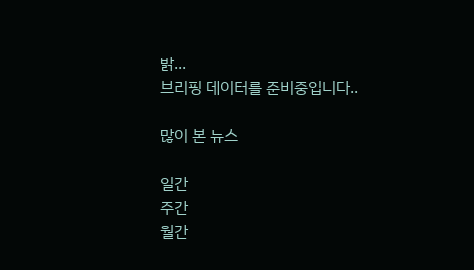밝...
브리핑 데이터를 준비중입니다..

많이 본 뉴스

일간
주간
월간